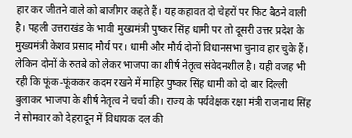हार कर जीतने वाले को बाजीगर कहते हैं। यह कहावत दो चेहरों पर फिट बैठने वाली है। पहली उत्तराखंड के भावी मुख्यमंत्री पुष्कर सिंह धामी पर तो दूसरी उत्तर प्रदेश के मुख्यमंत्री केशव प्रसाद मौर्य पर। धामी और मौर्य दोनों विधानसभा चुनाव हार चुके हैं। लेकिन दोनों के रुतबे को लेकर भाजपा का शीर्ष नेतृत्व संवेदनशील है। यही वजह भी रही कि फूंक-फूंककर कदम रखने में माहिर पुष्कर सिंह धामी को दो बार दिल्ली बुलाकर भाजपा के शीर्ष नेतृत्व ने चर्चा की। राज्य के पर्यवेक्षक रक्षा मंत्री राजनाथ सिंह ने सोमवार को देहरादून में विधायक दल की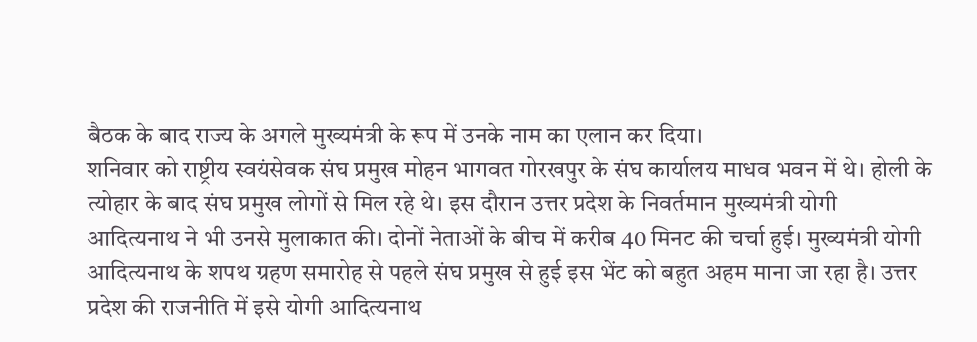बैठक के बाद राज्य के अगले मुख्यमंत्री के रूप में उनके नाम का एलान कर दिया।
शनिवार को राष्ट्रीय स्वयंसेवक संघ प्रमुख मोहन भागवत गोरखपुर के संघ कार्यालय माधव भवन में थे। होली के त्योहार के बाद संघ प्रमुख लोगों से मिल रहे थे। इस दौरान उत्तर प्रदेश के निवर्तमान मुख्यमंत्री योगी आदित्यनाथ ने भी उनसे मुलाकात की। दोनों नेताओं के बीच में करीब 40 मिनट की चर्चा हुई। मुख्यमंत्री योगी आदित्यनाथ के शपथ ग्रहण समारोह से पहले संघ प्रमुख से हुई इस भेंट को बहुत अहम माना जा रहा है। उत्तर प्रदेश की राजनीति में इसे योगी आदित्यनाथ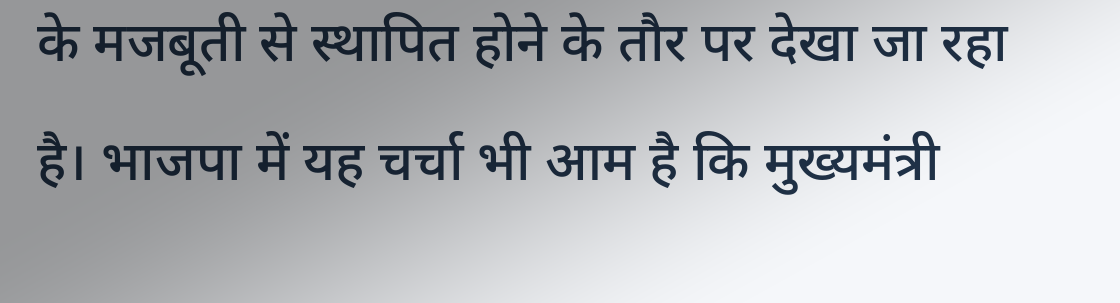के मजबूती से स्थापित होने के तौर पर देखा जा रहा है। भाजपा में यह चर्चा भी आम है कि मुख्यमंत्री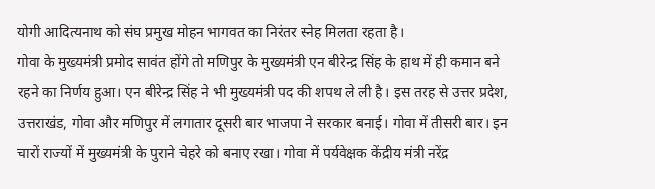योगी आदित्यनाथ को संघ प्रमुख मोहन भागवत का निरंतर स्नेह मिलता रहता है।
गोवा के मुख्यमंत्री प्रमोद सावंत होंगे तो मणिपुर के मुख्यमंत्री एन बीरेन्द्र सिंह के हाथ में ही कमान बने रहने का निर्णय हुआ। एन बीरेन्द्र सिंह ने भी मुख्यमंत्री पद की शपथ ले ली है। इस तरह से उत्तर प्रदेश, उत्तराखंड, गोवा और मणिपुर में लगातार दूसरी बार भाजपा ने सरकार बनाई। गोवा में तीसरी बार। इन चारों राज्यों में मुख्यमंत्री के पुराने चेहरे को बनाए रखा। गोवा में पर्यवेक्षक केंद्रीय मंत्री नरेंद्र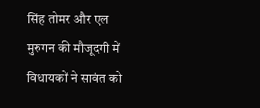सिंह तोमर और एल मुरुगन की मौजूदगी में विधायकों ने सावंत को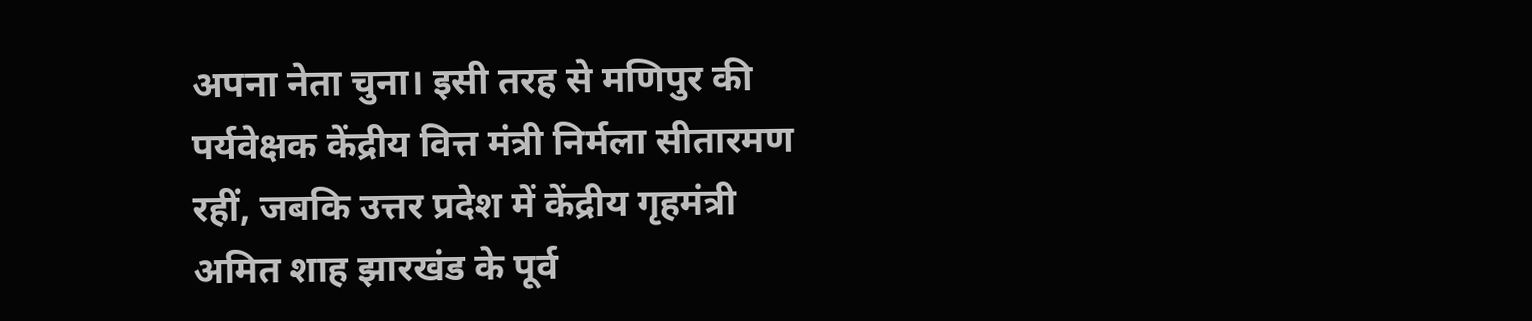अपना नेता चुना। इसी तरह से मणिपुर की पर्यवेक्षक केंद्रीय वित्त मंत्री निर्मला सीतारमण रहीं, जबकि उत्तर प्रदेश में केंद्रीय गृहमंत्री अमित शाह झारखंड के पूर्व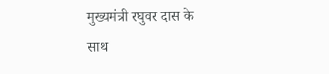मुख्यमंत्री रघुवर दास के साथ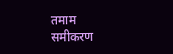तमाम समीकरण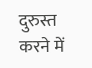दुरुस्त करने में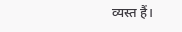व्यस्त हैं।